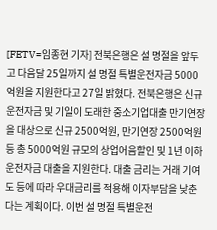[FETV=임종현 기자] 전북은행은 설 명절을 앞두고 다음달 25일까지 설 명절 특별운전자금 5000억원을 지원한다고 27일 밝혔다. 전북은행은 신규 운전자금 및 기일이 도래한 중소기업대출 만기연장을 대상으로 신규 2500억원, 만기연장 2500억원 등 총 5000억원 규모의 상업어음할인 및 1년 이하 운전자금 대출을 지원한다. 대출 금리는 거래 기여도 등에 따라 우대금리를 적용해 이자부담을 낮춘다는 계획이다. 이번 설 명절 특별운전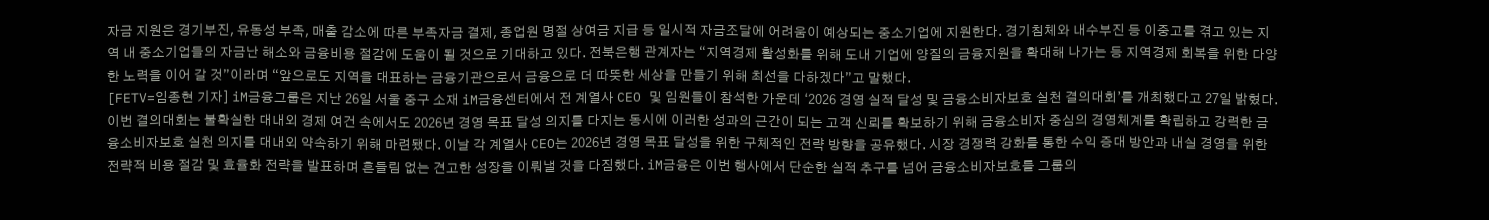자금 지원은 경기부진, 유동성 부족, 매출 감소에 따른 부족자금 결제, 종업원 명절 상여금 지급 등 일시적 자금조달에 어려움이 예상되는 중소기업에 지원한다. 경기침체와 내수부진 등 이중고를 겪고 있는 지역 내 중소기업들의 자금난 해소와 금융비용 절감에 도움이 될 것으로 기대하고 있다. 전북은행 관계자는 “지역경제 활성화를 위해 도내 기업에 양질의 금융지원을 확대해 나가는 등 지역경제 회복을 위한 다양한 노력을 이어 갈 것”이라며 “앞으로도 지역을 대표하는 금융기관으로서 금융으로 더 따뜻한 세상을 만들기 위해 최선을 다하겠다”고 말했다.
[FETV=임종현 기자] iM금융그룹은 지난 26일 서울 중구 소재 iM금융센터에서 전 계열사 CEO 및 임원들이 참석한 가운데 ‘2026 경영 실적 달성 및 금융소비자보호 실천 결의대회’를 개최했다고 27일 밝혔다. 이번 결의대회는 불확실한 대내외 경제 여건 속에서도 2026년 경영 목표 달성 의지를 다지는 동시에 이러한 성과의 근간이 되는 고객 신뢰를 확보하기 위해 금융소비자 중심의 경영체계를 확립하고 강력한 금융소비자보호 실천 의지를 대내외 약속하기 위해 마련됐다. 이날 각 계열사 CEO는 2026년 경영 목표 달성을 위한 구체적인 전략 방향을 공유했다. 시장 경쟁력 강화를 통한 수익 증대 방안과 내실 경영을 위한 전략적 비용 절감 및 효율화 전략을 발표하며 흔들림 없는 견고한 성장을 이뤄낼 것을 다짐했다. iM금융은 이번 행사에서 단순한 실적 추구를 넘어 금융소비자보호를 그룹의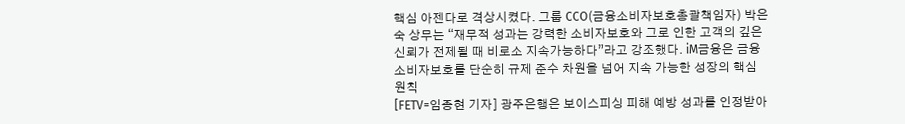핵심 아젠다로 격상시켰다. 그룹 CCO(금융소비자보호총괄책임자) 박은숙 상무는 “재무적 성과는 강력한 소비자보호와 그로 인한 고객의 깊은 신뢰가 전제될 때 비로소 지속가능하다”라고 강조했다. iM금융은 금융소비자보호를 단순히 규제 준수 차원을 넘어 지속 가능한 성장의 핵심 원칙
[FETV=임종현 기자] 광주은행은 보이스피싱 피해 예방 성과를 인정받아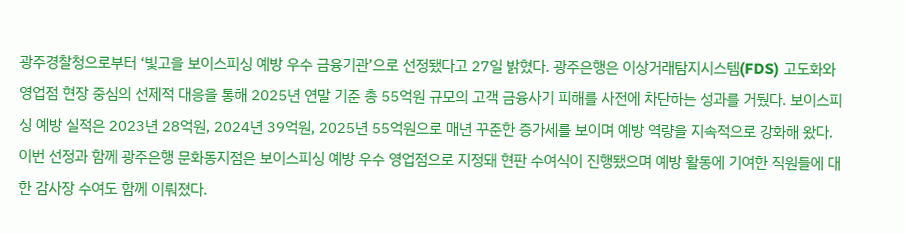광주경찰청으로부터 ‘빛고을 보이스피싱 예방 우수 금융기관’으로 선정됐다고 27일 밝혔다. 광주은행은 이상거래탐지시스템(FDS) 고도화와 영업점 현장 중심의 선제적 대응을 통해 2025년 연말 기준 총 55억원 규모의 고객 금융사기 피해를 사전에 차단하는 성과를 거뒀다. 보이스피싱 예방 실적은 2023년 28억원, 2024년 39억원, 2025년 55억원으로 매년 꾸준한 증가세를 보이며 예방 역량을 지속적으로 강화해 왔다. 이번 선정과 함께 광주은행 문화동지점은 보이스피싱 예방 우수 영업점으로 지정돼 현판 수여식이 진행됐으며 예방 활동에 기여한 직원들에 대한 감사장 수여도 함께 이뤄졌다.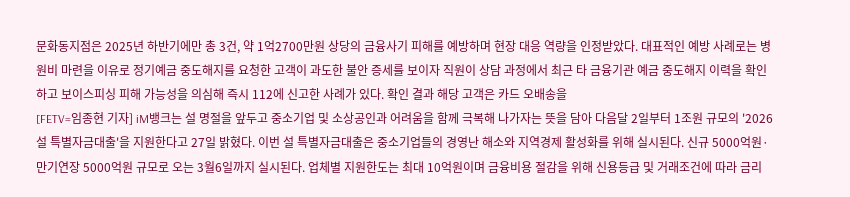문화동지점은 2025년 하반기에만 총 3건, 약 1억2700만원 상당의 금융사기 피해를 예방하며 현장 대응 역량을 인정받았다. 대표적인 예방 사례로는 병원비 마련을 이유로 정기예금 중도해지를 요청한 고객이 과도한 불안 증세를 보이자 직원이 상담 과정에서 최근 타 금융기관 예금 중도해지 이력을 확인하고 보이스피싱 피해 가능성을 의심해 즉시 112에 신고한 사례가 있다. 확인 결과 해당 고객은 카드 오배송을
[FETV=임종현 기자] iM뱅크는 설 명절을 앞두고 중소기업 및 소상공인과 어려움을 함께 극복해 나가자는 뜻을 담아 다음달 2일부터 1조원 규모의 '2026 설 특별자금대출'을 지원한다고 27일 밝혔다. 이번 설 특별자금대출은 중소기업들의 경영난 해소와 지역경제 활성화를 위해 실시된다. 신규 5000억원·만기연장 5000억원 규모로 오는 3월6일까지 실시된다. 업체별 지원한도는 최대 10억원이며 금융비용 절감을 위해 신용등급 및 거래조건에 따라 금리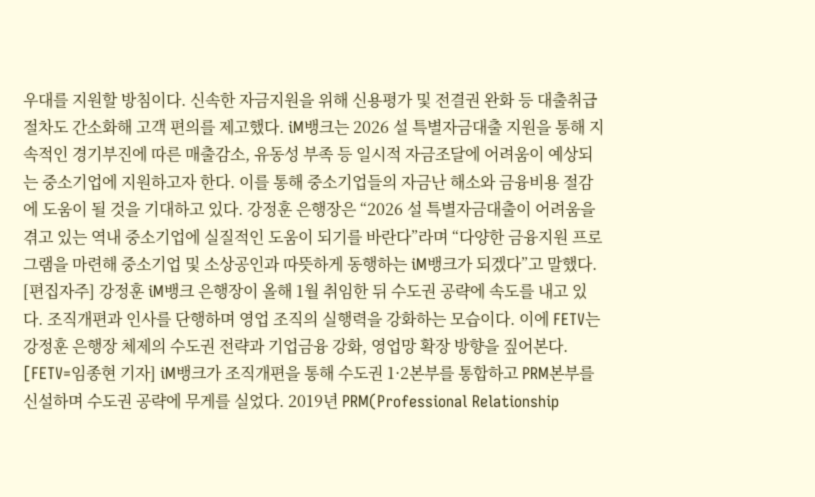우대를 지원할 방침이다. 신속한 자금지원을 위해 신용평가 및 전결권 완화 등 대출취급 절차도 간소화해 고객 편의를 제고했다. iM뱅크는 2026 설 특별자금대출 지원을 통해 지속적인 경기부진에 따른 매출감소, 유동성 부족 등 일시적 자금조달에 어려움이 예상되는 중소기업에 지원하고자 한다. 이를 통해 중소기업들의 자금난 해소와 금융비용 절감에 도움이 될 것을 기대하고 있다. 강정훈 은행장은 “2026 설 특별자금대출이 어려움을 겪고 있는 역내 중소기업에 실질적인 도움이 되기를 바란다”라며 “다양한 금융지원 프로그램을 마련해 중소기업 및 소상공인과 따뜻하게 동행하는 iM뱅크가 되겠다”고 말했다.
[편집자주] 강정훈 iM뱅크 은행장이 올해 1월 취임한 뒤 수도권 공략에 속도를 내고 있다. 조직개편과 인사를 단행하며 영업 조직의 실행력을 강화하는 모습이다. 이에 FETV는 강정훈 은행장 체제의 수도권 전략과 기업금융 강화, 영업망 확장 방향을 짚어본다. [FETV=임종현 기자] iM뱅크가 조직개편을 통해 수도권 1·2본부를 통합하고 PRM본부를 신설하며 수도권 공략에 무게를 실었다. 2019년 PRM(Professional Relationship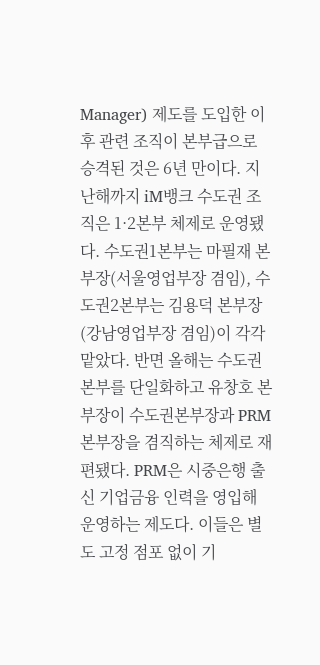Manager) 제도를 도입한 이후 관련 조직이 본부급으로 승격된 것은 6년 만이다. 지난해까지 iM뱅크 수도권 조직은 1·2본부 체제로 운영됐다. 수도권1본부는 마필재 본부장(서울영업부장 겸임), 수도권2본부는 김용덕 본부장(강남영업부장 겸임)이 각각 맡았다. 반면 올해는 수도권본부를 단일화하고 유창호 본부장이 수도권본부장과 PRM본부장을 겸직하는 체제로 재편됐다. PRM은 시중은행 출신 기업금융 인력을 영입해 운영하는 제도다. 이들은 별도 고정 점포 없이 기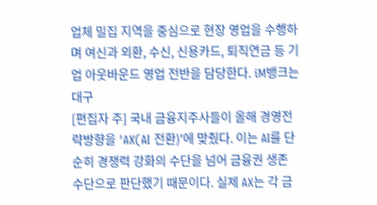업체 밀집 지역을 중심으로 현장 영업을 수행하며 여신과 외환, 수신, 신용카드, 퇴직연금 등 기업 아웃바운드 영업 전반을 담당한다. iM뱅크는 대구
[편집자 주] 국내 금융지주사들이 올해 경영전략방향을 'AX(AI 전환)'에 맞췄다. 이는 AI를 단순히 경쟁력 강화의 수단을 넘어 금융권 생존 수단으로 판단했기 때문이다. 실제 AX는 각 금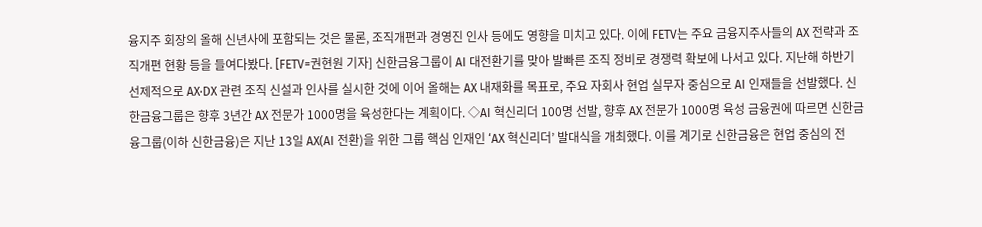융지주 회장의 올해 신년사에 포함되는 것은 물론, 조직개편과 경영진 인사 등에도 영향을 미치고 있다. 이에 FETV는 주요 금융지주사들의 AX 전략과 조직개편 현황 등을 들여다봤다. [FETV=권현원 기자] 신한금융그룹이 AI 대전환기를 맞아 발빠른 조직 정비로 경쟁력 확보에 나서고 있다. 지난해 하반기 선제적으로 AX·DX 관련 조직 신설과 인사를 실시한 것에 이어 올해는 AX 내재화를 목표로, 주요 자회사 현업 실무자 중심으로 AI 인재들을 선발했다. 신한금융그룹은 향후 3년간 AX 전문가 1000명을 육성한다는 계획이다. ◇AI 혁신리더 100명 선발, 향후 AX 전문가 1000명 육성 금융권에 따르면 신한금융그룹(이하 신한금융)은 지난 13일 AX(AI 전환)을 위한 그룹 핵심 인재인 ‘AX 혁신리더’ 발대식을 개최했다. 이를 계기로 신한금융은 현업 중심의 전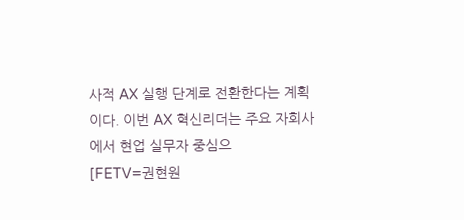사적 AX 실행 단계로 전환한다는 계획이다. 이번 AX 혁신리더는 주요 자회사에서 현업 실무자 중심으
[FETV=권현원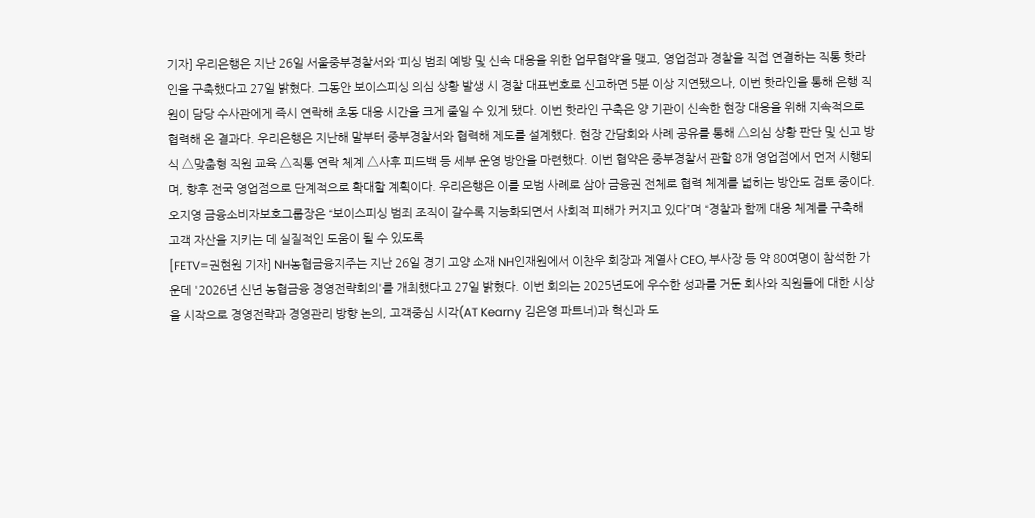기자] 우리은행은 지난 26일 서울중부경찰서와 ‘피싱 범죄 예방 및 신속 대응을 위한 업무협약’을 맺고, 영업점과 경찰을 직접 연결하는 직통 핫라인을 구축했다고 27일 밝혔다. 그동안 보이스피싱 의심 상황 발생 시 경찰 대표번호로 신고하면 5분 이상 지연됐으나, 이번 핫라인을 통해 은행 직원이 담당 수사관에게 즉시 연락해 초동 대응 시간을 크게 줄일 수 있게 됐다. 이번 핫라인 구축은 양 기관이 신속한 현장 대응을 위해 지속적으로 협력해 온 결과다. 우리은행은 지난해 말부터 중부경찰서와 협력해 제도를 설계했다. 현장 간담회와 사례 공유를 통해 △의심 상황 판단 및 신고 방식 △맞춤형 직원 교육 △직통 연락 체계 △사후 피드백 등 세부 운영 방안을 마련했다. 이번 협약은 중부경찰서 관할 8개 영업점에서 먼저 시행되며, 향후 전국 영업점으로 단계적으로 확대할 계획이다. 우리은행은 이를 모범 사례로 삼아 금융권 전체로 협력 체계를 넓히는 방안도 검토 중이다. 오지영 금융소비자보호그룹장은 “보이스피싱 범죄 조직이 갈수록 지능화되면서 사회적 피해가 커지고 있다”며 “경찰과 함께 대응 체계를 구축해 고객 자산을 지키는 데 실질적인 도움이 될 수 있도록
[FETV=권현원 기자] NH농협금융지주는 지난 26일 경기 고양 소재 NH인재원에서 이찬우 회장과 계열사 CEO, 부사장 등 약 80여명이 참석한 가운데 '2026년 신년 농협금융 경영전략회의'를 개최했다고 27일 밝혔다. 이번 회의는 2025년도에 우수한 성과를 거둔 회사와 직원들에 대한 시상을 시작으로 경영전략과 경영관리 방향 논의, 고객중심 시각(AT Kearny 김은영 파트너)과 혁신과 도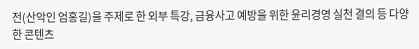전(산악인 엄홍길)을 주제로 한 외부 특강, 금융사고 예방을 위한 윤리경영 실천 결의 등 다양한 콘텐츠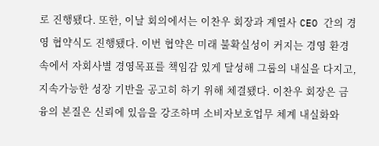로 진행됐다. 또한, 이날 회의에서는 이찬우 회장과 계열사 CEO 간의 경영 협약식도 진행됐다. 이번 협약은 미래 불확실성이 커지는 경영 환경 속에서 자회사별 경영목표를 책임감 있게 달성해 그룹의 내실을 다지고, 지속가능한 성장 기반을 공고히 하기 위해 체결됐다. 이찬우 회장은 금융의 본질은 신뢰에 있음을 강조하며 소비자보호업무 체계 내실화와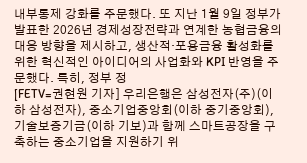내부통제 강화를 주문했다. 또 지난 1월 9일 정부가 발표한 2026년 경제성장전략과 연계한 농협금융의 대응 방향을 제시하고, 생산적·포용금융 활성화를 위한 혁신적인 아이디어의 사업화와 KPI 반영을 주문했다. 특히, 정부 정
[FETV=권현원 기자] 우리은행은 삼성전자(주)(이하 삼성전자), 중소기업중앙회(이하 중기중앙회), 기술보증기금(이하 기보)과 함께 스마트공장을 구축하는 중소기업을 지원하기 위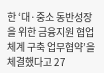한 ‘대·중소 동반성장을 위한 금융지원 협업체계 구축 업무협약’을 체결했다고 27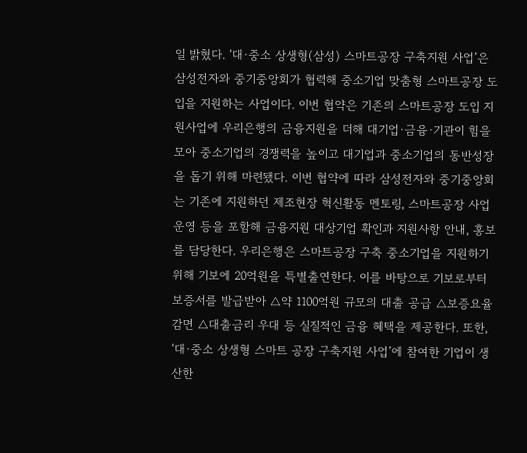일 밝혔다. ‘대·중소 상생형(삼성) 스마트공장 구축지원 사업’은 삼성전자와 중기중앙회가 협력해 중소기업 맞춤형 스마트공장 도입을 지원하는 사업이다. 이번 협약은 기존의 스마트공장 도입 지원사업에 우리은행의 금융지원을 더해 대기업·금융·기관이 힘을 모아 중소기업의 경쟁력을 높이고 대기업과 중소기업의 동반성장을 돕기 위해 마련됐다. 이번 협약에 따라 삼성전자와 중기중앙회는 기존에 지원하던 제조현장 혁신활동 멘토링, 스마트공장 사업 운영 등을 포함해 금융지원 대상기업 확인과 지원사항 안내, 홍보를 담당한다. 우리은행은 스마트공장 구축 중소기업을 지원하기 위해 기보에 20억원을 특별출연한다. 이를 바탕으로 기보로부터 보증서를 발급받아 △약 1100억원 규모의 대출 공급 △보증요율 감면 △대출금리 우대 등 실질적인 금융 혜택을 제공한다. 또한, ‘대·중소 상생형 스마트 공장 구축지원 사업’에 참여한 기업이 생산한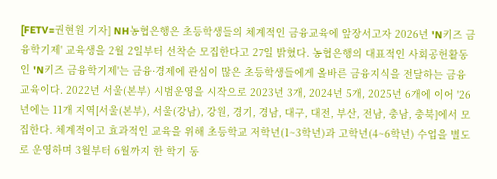[FETV=권현원 기자] NH농협은행은 초등학생들의 체계적인 금융교육에 앞장서고자 2026년 'N키즈 금융학기제' 교육생을 2월 2일부터 선착순 모집한다고 27일 밝혔다. 농협은행의 대표적인 사회공헌활동인 'N키즈 금융학기제'는 금융·경제에 관심이 많은 초등학생들에게 올바른 금융지식을 전달하는 금융교육이다. 2022년 서울(본부) 시범운영을 시작으로 2023년 3개, 2024년 5개, 2025년 6개에 이어 '26년에는 11개 지역[서울(본부), 서울(강남), 강원, 경기, 경남, 대구, 대전, 부산, 전남, 충남, 충북]에서 모집한다. 체계적이고 효과적인 교육을 위해 초등학교 저학년(1~3학년)과 고학년(4~6학년) 수업을 별도로 운영하며 3월부터 6월까지 한 학기 동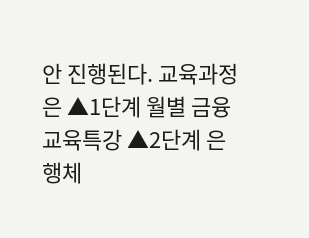안 진행된다. 교육과정은 ▲1단계 월별 금융교육특강 ▲2단계 은행체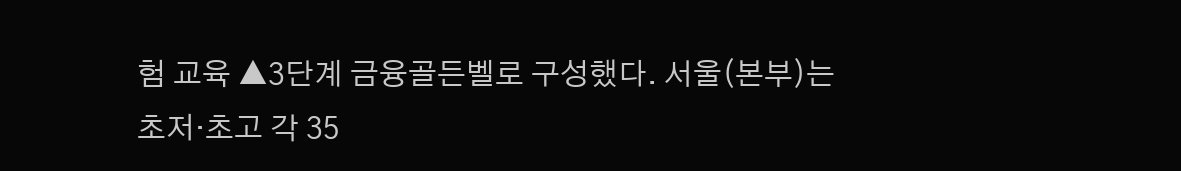험 교육 ▲3단계 금융골든벨로 구성했다. 서울(본부)는 초저·초고 각 35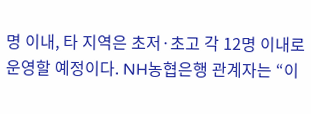명 이내, 타 지역은 초저·초고 각 12명 이내로 운영할 예정이다. NH농협은행 관계자는 “이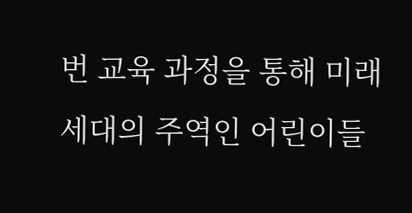번 교육 과정을 통해 미래세대의 주역인 어린이들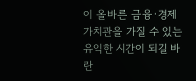이 올바른 금융·경제 가치관을 가질 수 있는 유익한 시간이 되길 바란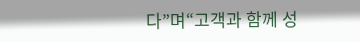다”며“고객과 함께 성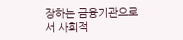장하는 금융기관으로서 사회적